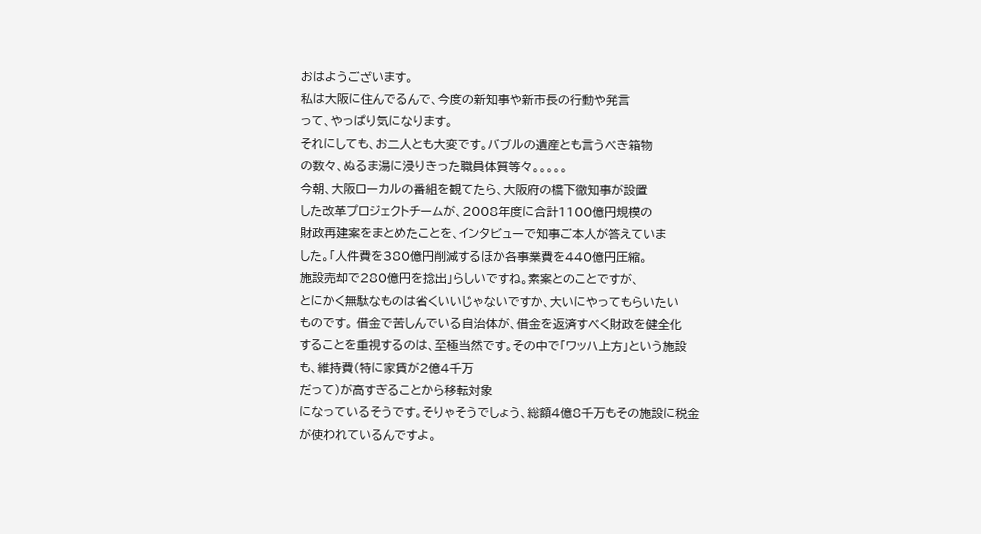おはようございます。
私は大阪に住んでるんで、今度の新知事や新市長の行動や発言
って、やっぱり気になります。
それにしても、お二人とも大変です。バブルの遺産とも言うべき箱物
の数々、ぬるま湯に浸りきった職員体質等々。。。。。
今朝、大阪ローカルの番組を観てたら、大阪府の橋下徹知事が設置
した改革プロジェクトチームが、2008年度に合計1100億円規模の
財政再建案をまとめたことを、インタビューで知事ご本人が答えていま
した。「人件費を380億円削減するほか各事業費を440億円圧縮。
施設売却で280億円を捻出」らしいですね。素案とのことですが、
とにかく無駄なものは省くいいじゃないですか、大いにやってもらいたい
ものです。 借金で苦しんでいる自治体が、借金を返済すべく財政を健全化
することを重視するのは、至極当然です。その中で「ワッハ上方」という施設
も、維持費(特に家賃が2億4千万
だって)が高すぎることから移転対象
になっているそうです。そりゃそうでしょう、総額4億8千万もその施設に税金
が使われているんですよ。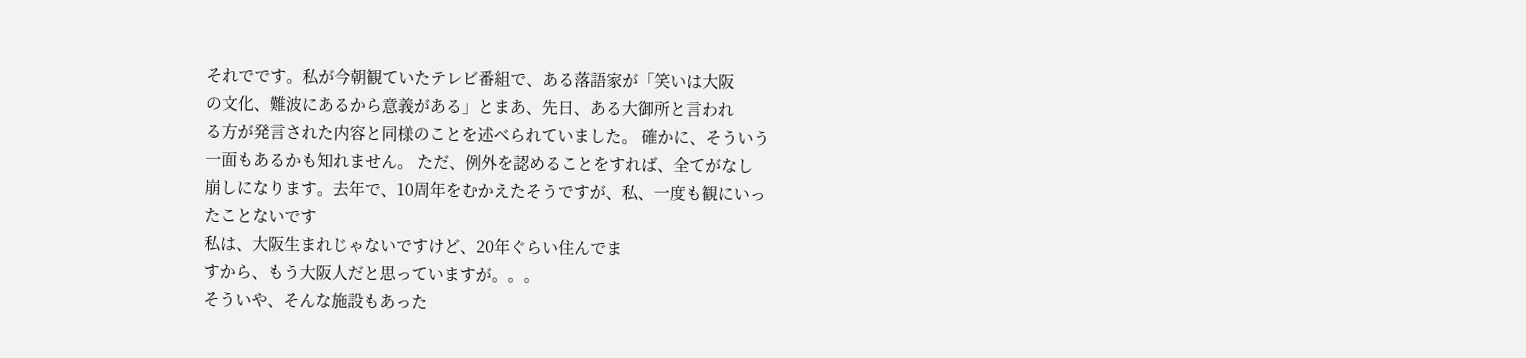それでです。私が今朝観ていたテレビ番組で、ある落語家が「笑いは大阪
の文化、難波にあるから意義がある」とまあ、先日、ある大御所と言われ
る方が発言された内容と同様のことを述べられていました。 確かに、そういう
一面もあるかも知れません。 ただ、例外を認めることをすれば、全てがなし
崩しになります。去年で、10周年をむかえたそうですが、私、一度も観にいっ
たことないです
私は、大阪生まれじゃないですけど、20年ぐらい住んでま
すから、もう大阪人だと思っていますが。。。
そういや、そんな施設もあった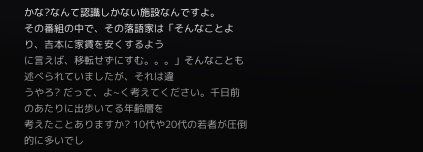かな?なんて認識しかない施設なんですよ。
その番組の中で、その落語家は「そんなことより、吉本に家賃を安くするよう
に言えば、移転せずにすむ。。。」そんなことも述べられていましたが、それは違
うやろ? だって、よ~く考えてください。千日前のあたりに出歩いてる年齢層を
考えたことありますか? 10代や20代の若者が圧倒的に多いでし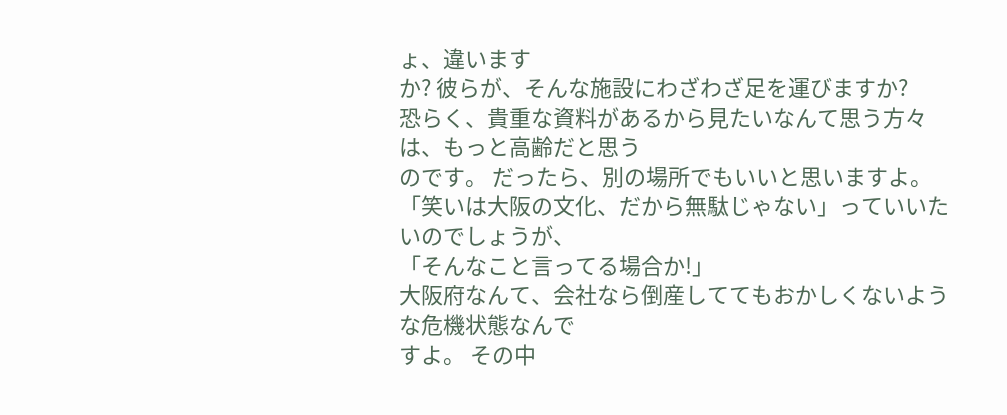ょ、違います
か? 彼らが、そんな施設にわざわざ足を運びますか?
恐らく、貴重な資料があるから見たいなんて思う方々は、もっと高齢だと思う
のです。 だったら、別の場所でもいいと思いますよ。
「笑いは大阪の文化、だから無駄じゃない」っていいたいのでしょうが、
「そんなこと言ってる場合か!」
大阪府なんて、会社なら倒産しててもおかしくないような危機状態なんで
すよ。 その中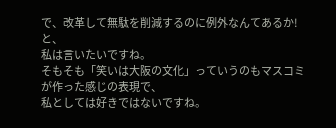で、改革して無駄を削減するのに例外なんてあるか!と、
私は言いたいですね。
そもそも「笑いは大阪の文化」っていうのもマスコミが作った感じの表現で、
私としては好きではないですね。